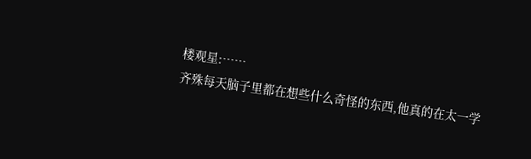楼观星:……
齐殊每天脑子里都在想些什么奇怪的东西,他真的在太一学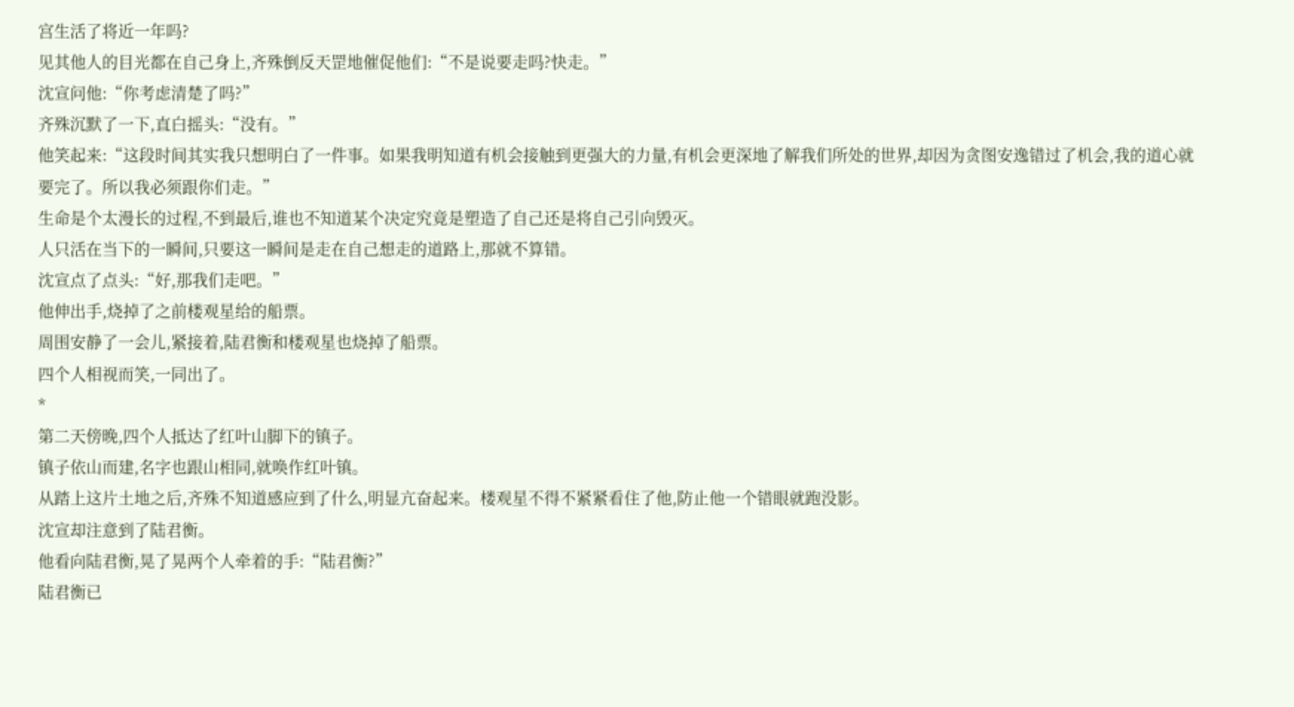宫生活了将近一年吗?
见其他人的目光都在自己身上,齐殊倒反天罡地催促他们:“不是说要走吗?快走。”
沈宣问他:“你考虑清楚了吗?”
齐殊沉默了一下,直白摇头:“没有。”
他笑起来:“这段时间其实我只想明白了一件事。如果我明知道有机会接触到更强大的力量,有机会更深地了解我们所处的世界,却因为贪图安逸错过了机会,我的道心就要完了。所以我必须跟你们走。”
生命是个太漫长的过程,不到最后,谁也不知道某个决定究竟是塑造了自己还是将自己引向毁灭。
人只活在当下的一瞬间,只要这一瞬间是走在自己想走的道路上,那就不算错。
沈宣点了点头:“好,那我们走吧。”
他伸出手,烧掉了之前楼观星给的船票。
周围安静了一会儿,紧接着,陆君衡和楼观星也烧掉了船票。
四个人相视而笑,一同出了。
*
第二天傍晚,四个人抵达了红叶山脚下的镇子。
镇子依山而建,名字也跟山相同,就唤作红叶镇。
从踏上这片土地之后,齐殊不知道感应到了什么,明显亢奋起来。楼观星不得不紧紧看住了他,防止他一个错眼就跑没影。
沈宣却注意到了陆君衡。
他看向陆君衡,晃了晃两个人牵着的手:“陆君衡?”
陆君衡已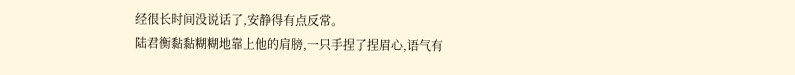经很长时间没说话了,安静得有点反常。
陆君衡黏黏糊糊地靠上他的肩膀,一只手捏了捏眉心,语气有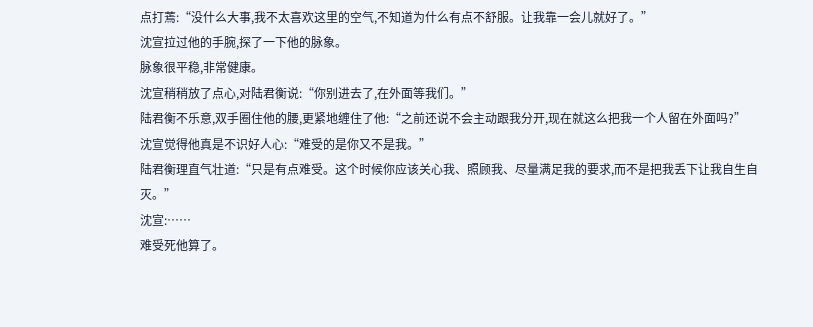点打蔫:“没什么大事,我不太喜欢这里的空气,不知道为什么有点不舒服。让我靠一会儿就好了。”
沈宣拉过他的手腕,探了一下他的脉象。
脉象很平稳,非常健康。
沈宣稍稍放了点心,对陆君衡说:“你别进去了,在外面等我们。”
陆君衡不乐意,双手圈住他的腰,更紧地缠住了他:“之前还说不会主动跟我分开,现在就这么把我一个人留在外面吗?”
沈宣觉得他真是不识好人心:“难受的是你又不是我。”
陆君衡理直气壮道:“只是有点难受。这个时候你应该关心我、照顾我、尽量满足我的要求,而不是把我丢下让我自生自灭。”
沈宣:……
难受死他算了。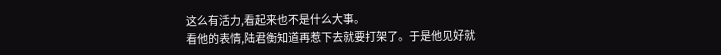这么有活力,看起来也不是什么大事。
看他的表情,陆君衡知道再惹下去就要打架了。于是他见好就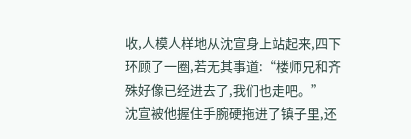收,人模人样地从沈宣身上站起来,四下环顾了一圈,若无其事道:“楼师兄和齐殊好像已经进去了,我们也走吧。”
沈宣被他握住手腕硬拖进了镇子里,还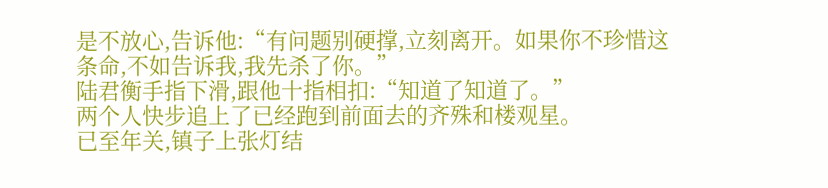是不放心,告诉他:“有问题别硬撑,立刻离开。如果你不珍惜这条命,不如告诉我,我先杀了你。”
陆君衡手指下滑,跟他十指相扣:“知道了知道了。”
两个人快步追上了已经跑到前面去的齐殊和楼观星。
已至年关,镇子上张灯结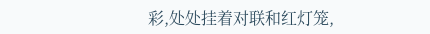彩,处处挂着对联和红灯笼,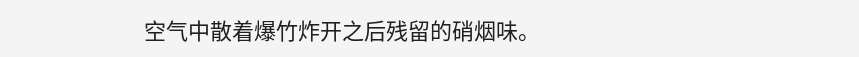空气中散着爆竹炸开之后残留的硝烟味。